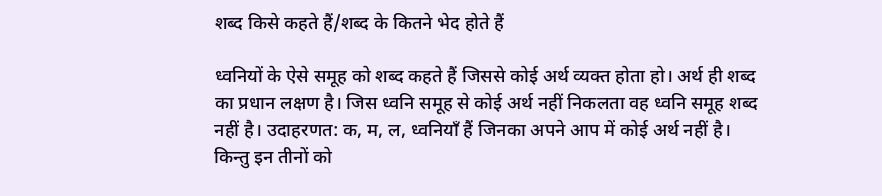शब्द किसे कहते हैं/शब्द के कितने भेद होते हैं

ध्वनियों के ऐसे समूह को शब्द कहते हैं जिससे कोई अर्थ व्यक्त होता हो। अर्थ ही शब्द का प्रधान लक्षण है। जिस ध्वनि समूह से कोई अर्थ नहीं निकलता वह ध्वनि समूह शब्द नहीं है। उदाहरणत: क, म, ल, ध्वनियाँ हैं जिनका अपने आप में कोई अर्थ नहीं है। किन्तु इन तीनों को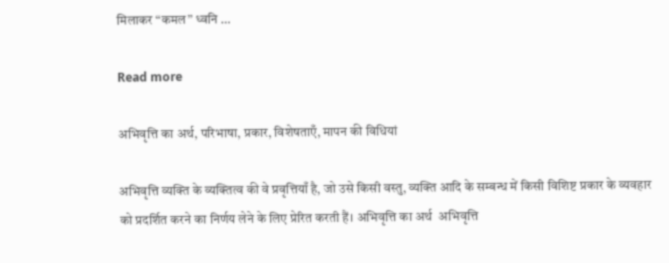मिलाकर “कमल” ध्वनि …

Read more

अभिवृत्ति का अर्थ, परिभाषा, प्रकार, विशेषताएँ, मापन की विधियां

अभिवृत्ति व्यक्ति के व्यक्तित्व की वे प्रवृत्तियाँ है, जो उसे किसी वस्तु, व्यक्ति आदि के सम्बन्ध में किसी विशिष्ट प्रकार के व्यवहार को प्रदर्शित करने का निर्णय लेने के लिए प्रेरित करती हैं। अभिवृत्ति का अर्थ  अभिवृत्ति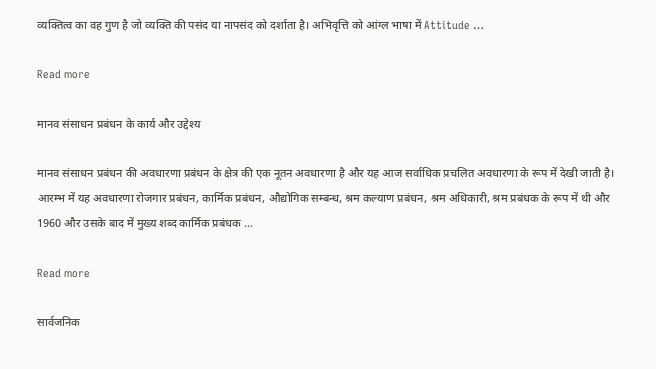व्यक्तित्व का वह गुण है जो व्यक्ति की पसंद या नापसंद को दर्शाता है। अभिवृत्ति को आंग्ल भाषा में Attitude …

Read more

मानव संसाधन प्रबंधन के कार्य और उद्देश्य

मानव संसाधन प्रबंधन की अवधारणा प्रबंधन के क्षेत्र की एक नूतन अवधारणा है और यह आज सर्वाधिक प्रचलित अवधारणा के रूप में देखी जाती है। आरम्भ में यह अवधारणा रोजगार प्रबंधन, कार्मिक प्रबंधन, औद्योगिक सम्बन्ध, श्रम कल्याण प्रबंधन, श्रम अधिकारी, श्रम प्रबंधक के रूप में थी और 1960 और उसके बाद में मुख्य शब्द कार्मिक प्रबंधक …

Read more

सार्वजनिक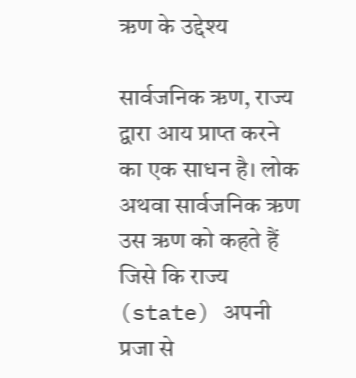ऋण के उद्देश्य

सार्वजनिक ऋण, राज्य द्वारा आय प्राप्त करने का एक साधन है। लोक अथवा सार्वजनिक ऋण उस ऋण को कहते हैं जिसे कि राज्य (state) अपनी प्रजा से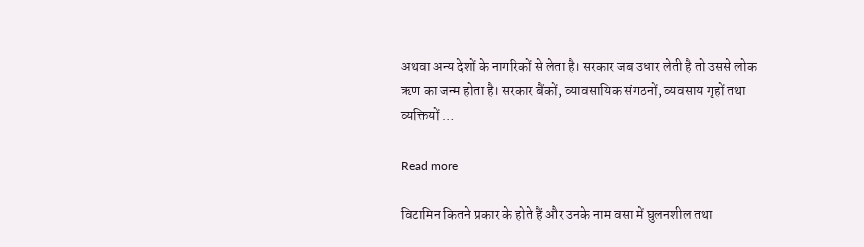अथवा अन्य देशों के नागरिकों से लेता है। सरकार जब उधार लेती है तो उससे लोक ऋण का जन्म होता है। सरकार बैंकों, व्यावसायिक संगठनों, व्यवसाय गृहों तथा व्यक्तियों …

Read more

विटामिन कितने प्रकार के होते हैं और उनके नाम वसा में घुलनशील तथा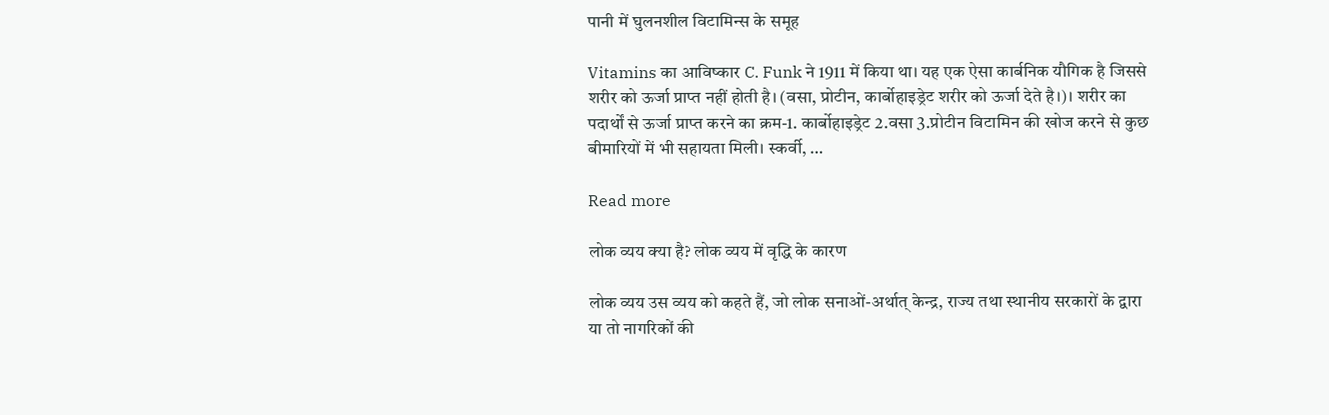पानी में घुलनशील विटामिन्स के समूह

Vitamins का आविष्कार C. Funk ने 1911 में किया था। यह एक ऐसा कार्बनिक यौगिक है जिससे शरीर को ऊर्जा प्राप्त नहीं होती है। (वसा, प्रोटीन, कार्बोहाइड्रेट शरीर को ऊर्जा देते है।)। शरीर का पदार्थों से ऊर्जा प्राप्त करने का क्रम-1. कार्बोहाइड्रेट 2.वसा 3.प्रोटीन विटामिन की खोज करने से कुछ बीमारियों में भी सहायता मिली। स्कर्वी, …

Read more

लोक व्यय क्या है? लोक व्यय में वृद्धि के कारण

लोक व्यय उस व्यय को कहते हैं, जो लोक सनाओं-अर्थात् केन्द्र, राज्य तथा स्थानीय सरकारों के द्वारा या तो नागरिकों की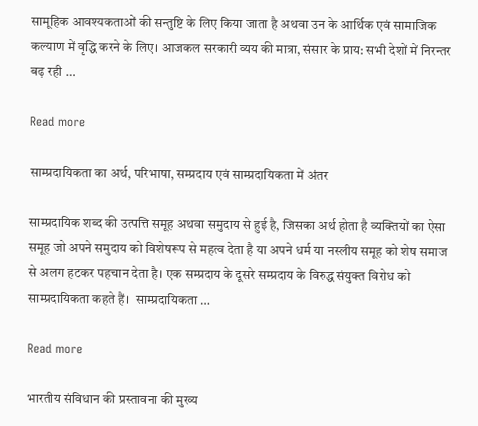सामूहिक आवश्यकताओं की सन्तुष्टि के लिए किया जाता है अथवा उन के आर्थिक एवं सामाजिक कल्याण में वृद्धि करने के लिए। आजकल सरकारी व्यय की मात्रा, संसार के प्राय: सभी देशों में निरन्तर बढ़ रही …

Read more

साम्प्रदायिकता का अर्थ, परिभाषा, सम्प्रदाय एवं साम्प्रदायिकता में अंतर

साम्प्रदायिक शब्द की उत्पत्ति समूह अथवा समुदाय से हुई है, जिसका अर्थ होता है व्यक्तियों का ऐसा समूह जो अपने समुदाय को विशेषरूप से महत्व देता है या अपने धर्म या नस्लीय समूह को शेष समाज से अलग हटकर पहचान देता है। एक सम्प्रदाय के दूसरे सम्प्रदाय के विरुद्ध संयुक्त विरोध को साम्प्रदायिकता कहते हैं।  साम्प्रदायिकता …

Read more

भारतीय संविधान की प्रस्तावना की मुख्य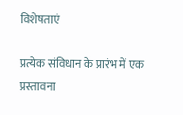विशेषताएं

प्रत्येक संविधान के प्रारंभ में एक प्रस्तावना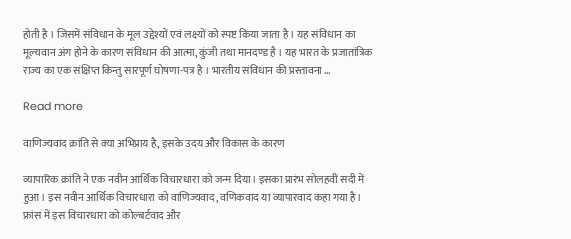होती है । जिसमें संविधान के मूल उद्देश्यों एवं लक्ष्यों को स्पष्ट किया जाता है । यह संविधान का मूल्यवान अंग होने के कारण संविधान की आत्मा, कुंजी तथा मानदण्ड है । यह भारत के प्रजातांत्रिक राज्य का एक संक्षिप्त किन्तु सारपूर्ण घोषणा-पत्र है । भारतीय संविधान की प्रस्तावना …

Read more

वाणिज्यवाद क्रांति से क्या अभिप्राय है, इसके उदय और विकास के कारण

व्यापारिक क्रांति ने एक नवीन आर्थिक विचारधारा को जन्म दिया। इसका प्रारंभ सोलहवीं सदी में हुआ। इस नवीन आर्थिक विचारधारा को वाणिज्यवाद, वणिकवाद या व्यापारवाद कहा गया है। फ्रांस में इस विचारधारा को कोल्बर्टवाद और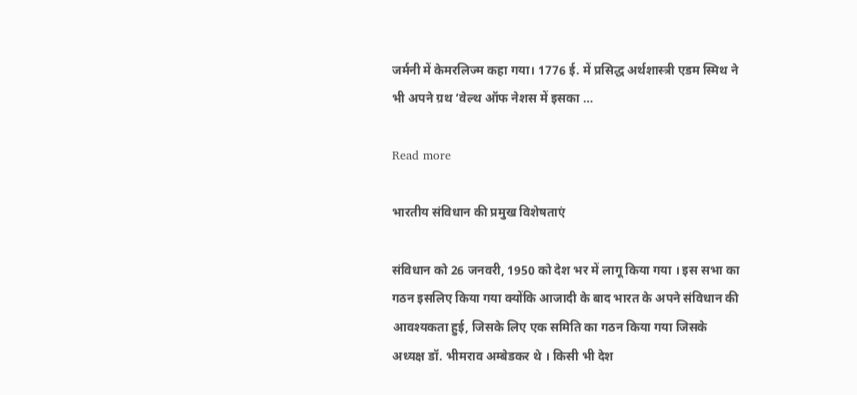जर्मनी में केमरलिज्म कहा गया। 1776 ई. में प्रसिद्ध अर्थशास्त्री एडम स्मिथ ने भी अपने ग्रथ ‘वेल्थ ऑफ नेशस में इसका …

Read more

भारतीय संविधान की प्रमुख विशेषताएं

संविधान को 26 जनवरी, 1950 को देश भर में लागू किया गया । इस सभा का गठन इसलिए किया गया क्योंकि आजादी के बाद भारत के अपने संविधान की आवश्यकता हुई, जिसके लिए एक समिति का गठन किया गया जिसके अध्यक्ष डॉ. भीमराव अम्बेडकर थे । किसी भी देश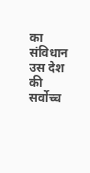का संविधान उस देश की सर्वोच्च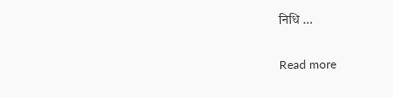निधि …

Read more